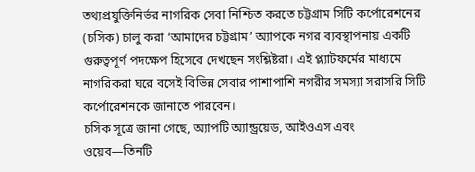তথ্যপ্রযুক্তিনির্ভর নাগরিক সেবা নিশ্চিত করতে চট্টগ্রাম সিটি কর্পোরেশনের (চসিক) চালু করা ‘আমাদের চট্টগ্রাম’ অ্যাপকে নগর ব্যবস্থাপনায় একটি গুরুত্বপূর্ণ পদক্ষেপ হিসেবে দেখছেন সংশ্লিষ্টরা। এই প্ল্যাটফর্মের মাধ্যমে নাগরিকরা ঘরে বসেই বিভিন্ন সেবার পাশাপাশি নগরীর সমস্যা সরাসরি সিটি কর্পোরেশনকে জানাতে পারবেন।
চসিক সূত্রে জানা গেছে, অ্যাপটি অ্যান্ড্রয়েড, আইওএস এবং ওয়েব—তিনটি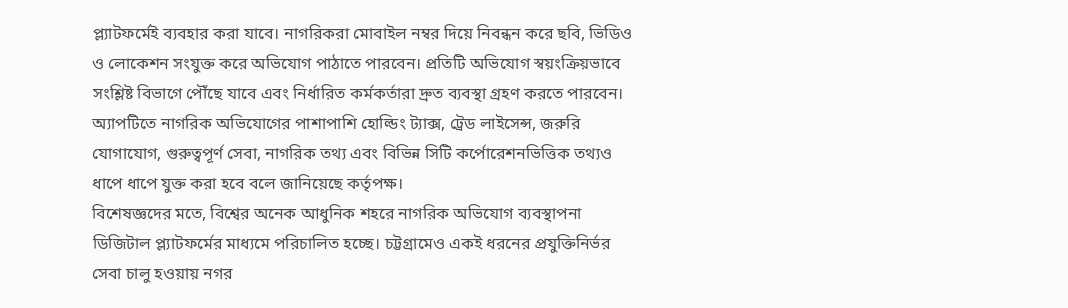প্ল্যাটফর্মেই ব্যবহার করা যাবে। নাগরিকরা মোবাইল নম্বর দিয়ে নিবন্ধন করে ছবি, ভিডিও ও লোকেশন সংযুক্ত করে অভিযোগ পাঠাতে পারবেন। প্রতিটি অভিযোগ স্বয়ংক্রিয়ভাবে সংশ্লিষ্ট বিভাগে পৌঁছে যাবে এবং নির্ধারিত কর্মকর্তারা দ্রুত ব্যবস্থা গ্রহণ করতে পারবেন।
অ্যাপটিতে নাগরিক অভিযোগের পাশাপাশি হোল্ডিং ট্যাক্স, ট্রেড লাইসেন্স, জরুরি যোগাযোগ, গুরুত্বপূর্ণ সেবা, নাগরিক তথ্য এবং বিভিন্ন সিটি কর্পোরেশনভিত্তিক তথ্যও ধাপে ধাপে যুক্ত করা হবে বলে জানিয়েছে কর্তৃপক্ষ।
বিশেষজ্ঞদের মতে, বিশ্বের অনেক আধুনিক শহরে নাগরিক অভিযোগ ব্যবস্থাপনা ডিজিটাল প্ল্যাটফর্মের মাধ্যমে পরিচালিত হচ্ছে। চট্টগ্রামেও একই ধরনের প্রযুক্তিনির্ভর সেবা চালু হওয়ায় নগর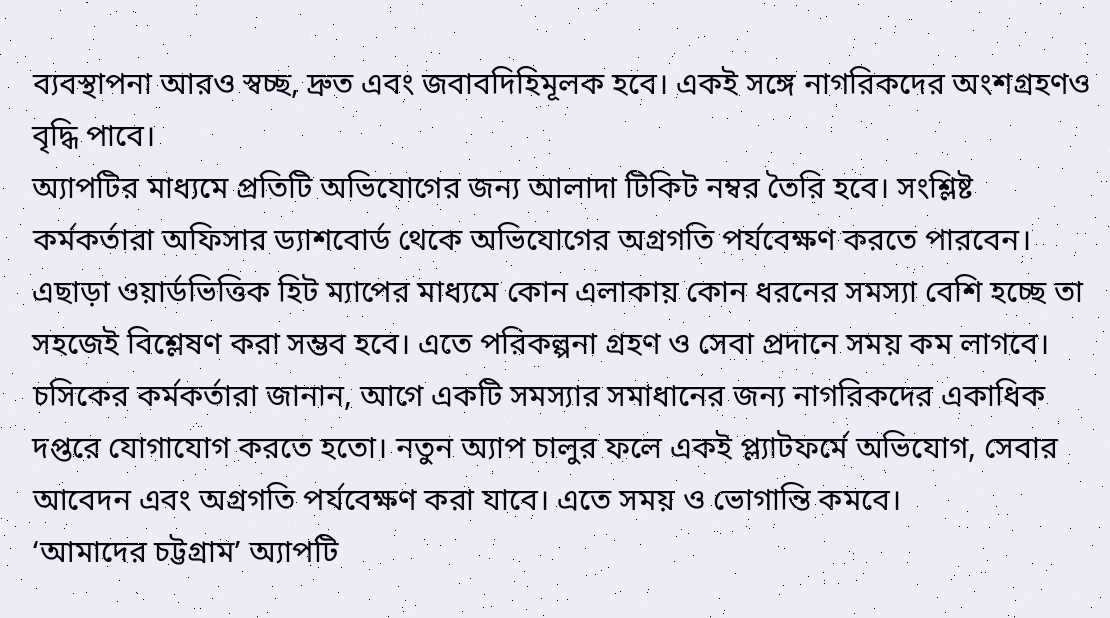ব্যবস্থাপনা আরও স্বচ্ছ, দ্রুত এবং জবাবদিহিমূলক হবে। একই সঙ্গে নাগরিকদের অংশগ্রহণও বৃদ্ধি পাবে।
অ্যাপটির মাধ্যমে প্রতিটি অভিযোগের জন্য আলাদা টিকিট নম্বর তৈরি হবে। সংশ্লিষ্ট কর্মকর্তারা অফিসার ড্যাশবোর্ড থেকে অভিযোগের অগ্রগতি পর্যবেক্ষণ করতে পারবেন। এছাড়া ওয়ার্ডভিত্তিক হিট ম্যাপের মাধ্যমে কোন এলাকায় কোন ধরনের সমস্যা বেশি হচ্ছে তা সহজেই বিশ্লেষণ করা সম্ভব হবে। এতে পরিকল্পনা গ্রহণ ও সেবা প্রদানে সময় কম লাগবে।
চসিকের কর্মকর্তারা জানান, আগে একটি সমস্যার সমাধানের জন্য নাগরিকদের একাধিক দপ্তরে যোগাযোগ করতে হতো। নতুন অ্যাপ চালুর ফলে একই প্ল্যাটফর্মে অভিযোগ, সেবার আবেদন এবং অগ্রগতি পর্যবেক্ষণ করা যাবে। এতে সময় ও ভোগান্তি কমবে।
‘আমাদের চট্টগ্রাম’ অ্যাপটি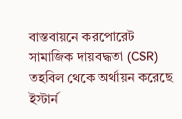বাস্তবায়নে করপোরেট সামাজিক দায়বদ্ধতা (CSR) তহবিল থেকে অর্থায়ন করেছে ইস্টার্ন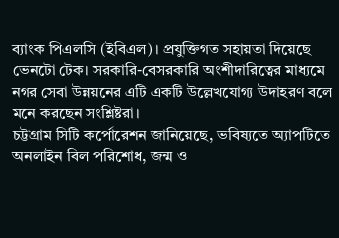ব্যাংক পিএলসি (ইবিএল)। প্রযুক্তিগত সহায়তা দিয়েছে ভেনটো টেক। সরকারি-বেসরকারি অংশীদারিত্বের মাধ্যমে নগর সেবা উন্নয়নের এটি একটি উল্লেখযোগ্য উদাহরণ বলে মনে করছেন সংশ্লিষ্টরা।
চট্টগ্রাম সিটি কর্পোরেশন জানিয়েছে, ভবিষ্যতে অ্যাপটিতে অনলাইন বিল পরিশোধ, জন্ম ও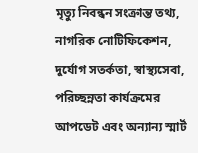মৃত্যু নিবন্ধন সংক্রান্ত তথ্য, নাগরিক নোটিফিকেশন, দুর্যোগ সতর্কতা, স্বাস্থ্যসেবা, পরিচ্ছন্নতা কার্যক্রমের আপডেট এবং অন্যান্য স্মার্ট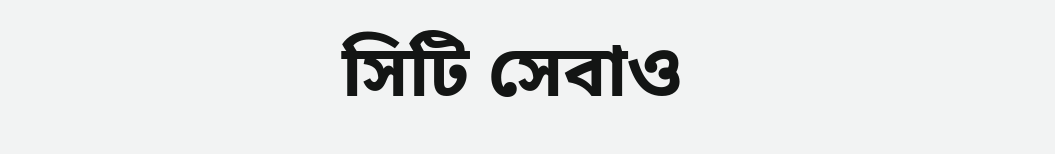সিটি সেবাও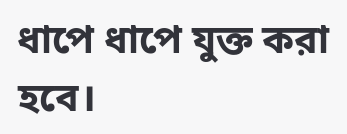ধাপে ধাপে যুক্ত করা হবে।